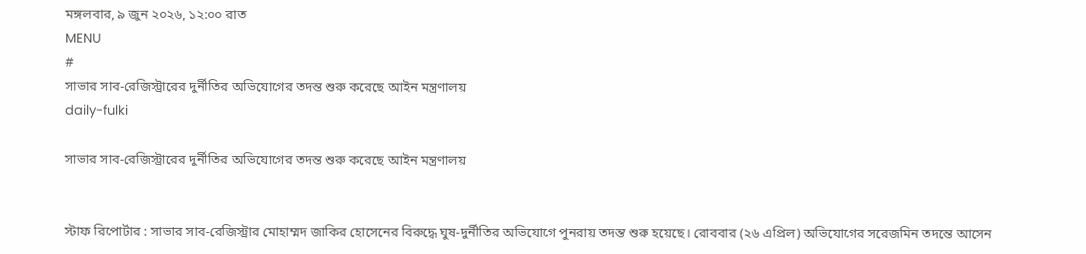মঙ্গলবার, ৯ জুন ২০২৬, ১২:০০ রাত
MENU
#
সাভার সাব-রেজিস্ট্রারের দুর্নীতির অভিযোগের তদন্ত শুরু করেছে আইন মন্ত্রণালয়
daily-fulki

সাভার সাব-রেজিস্ট্রারের দুর্নীতির অভিযোগের তদন্ত শুরু করেছে আইন মন্ত্রণালয়


স্টাফ রিপোর্টার : সাভার সাব-রেজিস্ট্রার মোহাম্মদ জাকির হোসেনের বিরুদ্ধে ঘুষ-দুর্নীতির অভিযোগে পুনরায় তদন্ত শুরু হয়েছে। রোববার (২৬ এপ্রিল) অভিযোগের সরেজমিন তদন্তে আসেন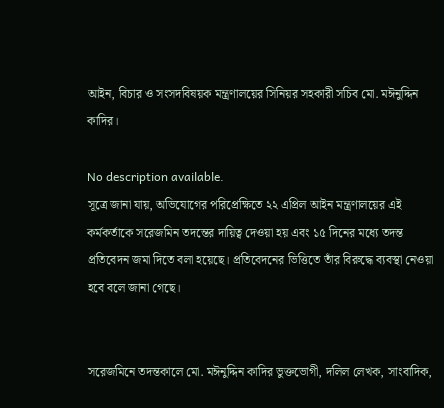আইন, বিচার ও সংসদবিষয়ক মন্ত্রণালয়ের সিনিয়র সহকারী সচিব মো. মঈনুদ্দিন কাদির।

No description available.
সূত্রে জানা যায়, অভিযোগের পরিপ্রেক্ষিতে ২২ এপ্রিল আইন মন্ত্রণালয়ের এই কর্মকর্তাকে সরেজমিন তদন্তের দায়িত্ব দেওয়া হয় এবং ১৫ দিনের মধ্যে তদন্ত প্রতিবেদন জমা দিতে বলা হয়েছে। প্রতিবেদনের ভিত্তিতে তাঁর বিরুদ্ধে ব্যবস্থা নেওয়া হবে বলে জানা গেছে।


সরেজমিনে তদন্তকালে মো. মঈনুদ্দিন কাদির ভুক্তভোগী, দলিল লেখক, সাংবাদিক,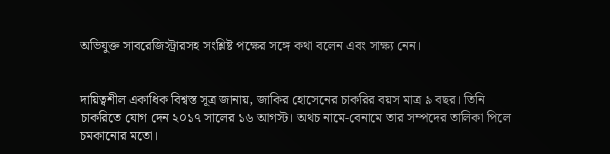অভিযুক্ত সাবরেজিস্ট্রারসহ সংশ্লিষ্ট পক্ষের সঙ্গে কথা বলেন এবং সাক্ষ্য নেন।


দায়িত্বশীল একাধিক বিশ্বস্ত সূত্র জানায়, জাকির হোসেনের চাকরির বয়স মাত্র ৯ বছর। তিনি চাকরিতে যোগ দেন ২০১৭ সালের ১৬ আগস্ট। অথচ নামে-বেনামে তার সম্পদের তালিকা পিলে চমকানোর মতো।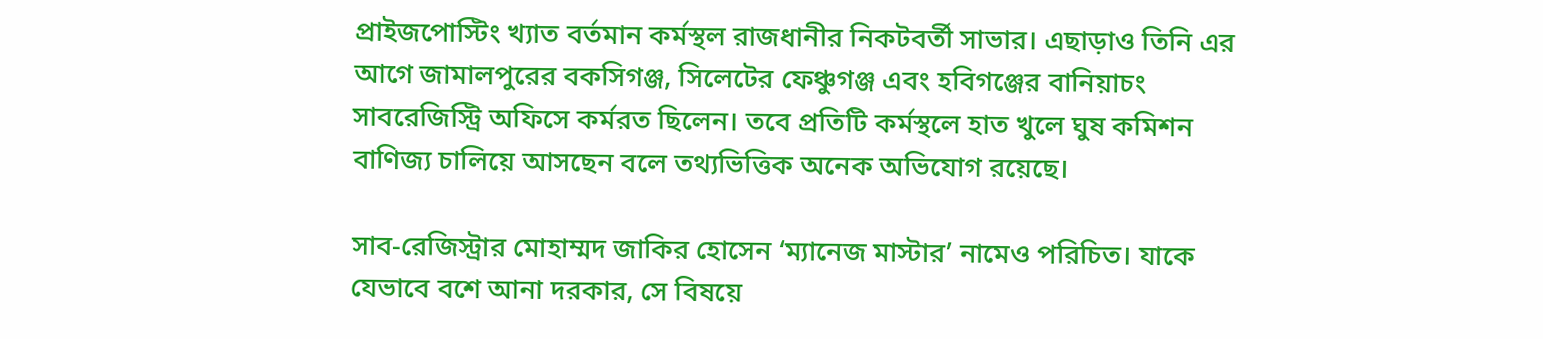প্রাইজপোস্টিং খ্যাত বর্তমান কর্মস্থল রাজধানীর নিকটবর্তী সাভার। এছাড়াও তিনি এর আগে জামালপুরের বকসিগঞ্জ, সিলেটের ফেঞ্চুগঞ্জ এবং হবিগঞ্জের বানিয়াচং সাবরেজিস্ট্রি অফিসে কর্মরত ছিলেন। তবে প্রতিটি কর্মস্থলে হাত খুলে ঘুষ কমিশন বাণিজ্য চালিয়ে আসছেন বলে তথ্যভিত্তিক অনেক অভিযোগ রয়েছে।

সাব-রেজিস্ট্রার মোহাম্মদ জাকির হোসেন ‘ম্যানেজ মাস্টার’ নামেও পরিচিত। যাকে যেভাবে বশে আনা দরকার, সে বিষয়ে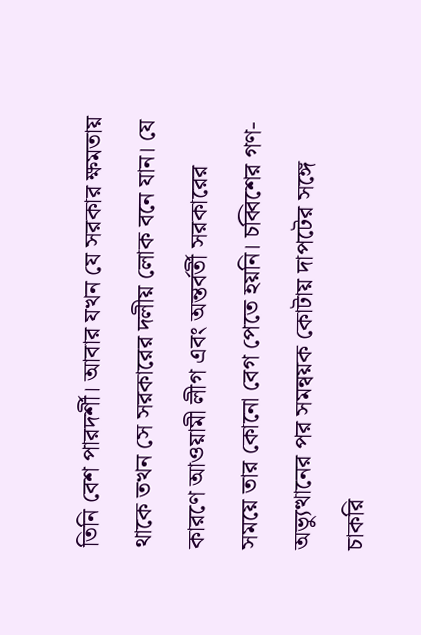তিনি বেশ পারদর্শী। আবার যখন যে সরকার ক্ষমতায় থাকে তখন সে সরকারের দলীয় লোক বনে যান। যে কারণে আওয়ামী লীগ এবং অন্তর্বর্তী সরকারের সময়ে তার কোনো বেগ পেতে হয়নি। চব্বিশের গণ-অভ্যুত্থানের পর সমন্বয়ক কোটায় দাপটের সঙ্গে চাকরি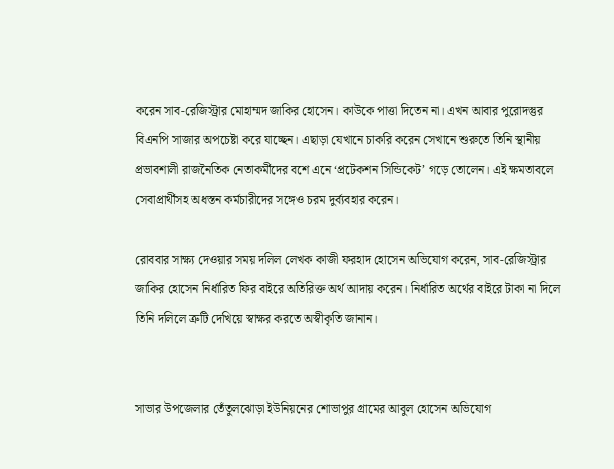করেন সাব-রেজিস্ট্রার মোহাম্মদ জাকির হোসেন। কাউকে পাত্তা দিতেন না। এখন আবার পুরোদস্তুর বিএনপি সাজার অপচেষ্টা করে যাচ্ছেন। এছাড়া যেখানে চাকরি করেন সেখানে শুরুতে তিনি স্থানীয় প্রভাবশালী রাজনৈতিক নেতাকর্মীদের বশে এনে ‘প্রটেকশন সিন্ডিকেট’ গড়ে তোলেন। এই ক্ষমতাবলে সেবাপ্রার্থীসহ অধস্তন কর্মচারীদের সঙ্গেও চরম দুর্ব্যবহার করেন।

রোববার সাক্ষ্য দেওয়ার সময় দলিল লেখক কাজী ফরহাদ হোসেন অভিযোগ করেন, সাব-রেজিস্ট্রার জাকির হোসেন নির্ধারিত ফির বাইরে অতিরিক্ত অর্থ আদায় করেন। নির্ধারিত অর্থের বাইরে টাকা না দিলে তিনি দলিলে ত্রুটি দেখিয়ে স্বাক্ষর করতে অস্বীকৃতি জানান।


সাভার উপজেলার তেঁতুলঝোড়া ইউনিয়নের শোভাপুর গ্রামের আবুল হোসেন অভিযোগ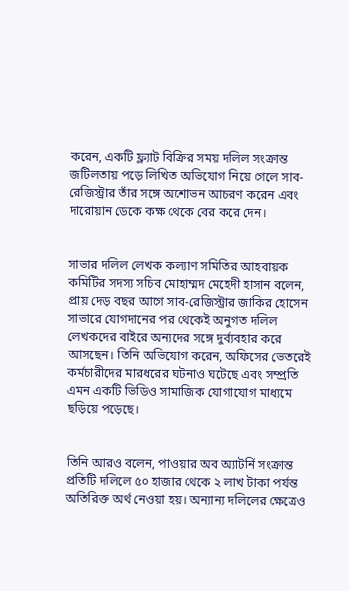করেন, একটি ফ্ল্যাট বিক্রির সময় দলিল সংক্রান্ত জটিলতায় পড়ে লিখিত অভিযোগ নিয়ে গেলে সাব-রেজিস্ট্রার তাঁর সঙ্গে অশোভন আচরণ করেন এবং দারোয়ান ডেকে কক্ষ থেকে বের করে দেন।


সাভার দলিল লেখক কল্যাণ সমিতির আহবায়ক কমিটির সদস্য সচিব মোহাম্মদ মেহেদী হাসান বলেন, প্রায় দেড় বছর আগে সাব-রেজিস্ট্রার জাকির হোসেন সাভারে যোগদানের পর থেকেই অনুগত দলিল লেখকদের বাইরে অন্যদের সঙ্গে দুর্ব্যবহার করে আসছেন। তিনি অভিযোগ করেন, অফিসের ভেতরেই কর্মচারীদের মারধরের ঘটনাও ঘটেছে এবং সম্প্রতি এমন একটি ভিডিও সামাজিক যোগাযোগ মাধ্যমে ছড়িয়ে পড়েছে।


তিনি আরও বলেন, পাওয়ার অব অ্যাটর্নি সংক্রান্ত প্রতিটি দলিলে ৫০ হাজার থেকে ২ লাখ টাকা পর্যন্ত অতিরিক্ত অর্থ নেওয়া হয়। অন্যান্য দলিলের ক্ষেত্রেও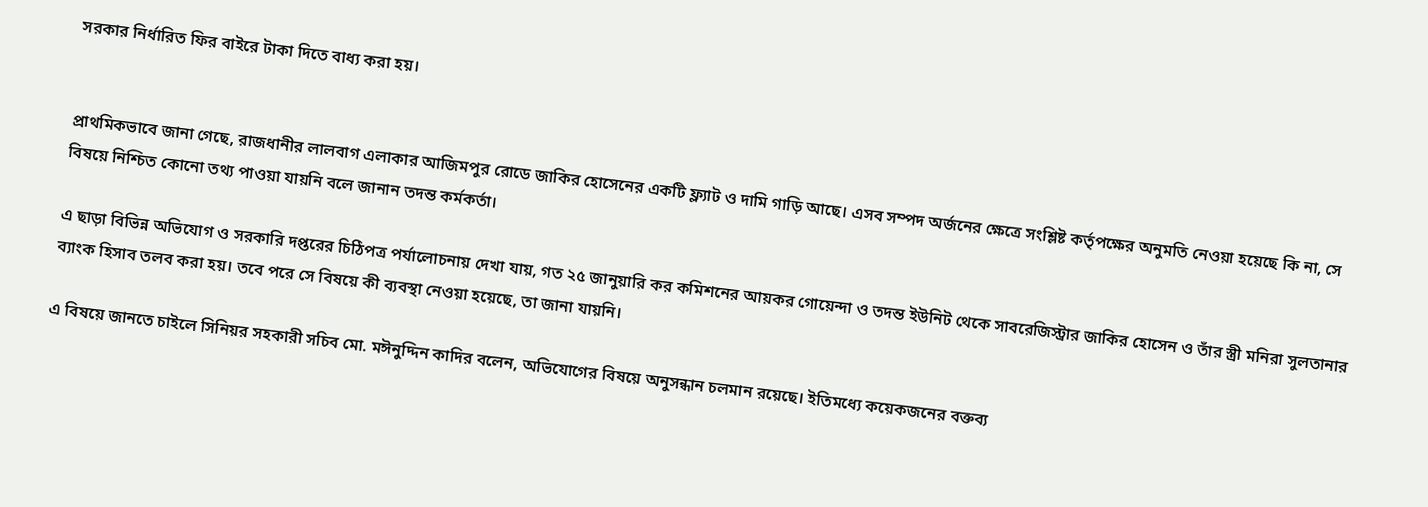সরকার নির্ধারিত ফির বাইরে টাকা দিতে বাধ্য করা হয়।


প্রাথমিকভাবে জানা গেছে, রাজধানীর লালবাগ এলাকার আজিমপুর রোডে জাকির হোসেনের একটি ফ্ল্যাট ও দামি গাড়ি আছে। এসব সম্পদ অর্জনের ক্ষেত্রে সংশ্লিষ্ট কর্তৃপক্ষের অনুমতি নেওয়া হয়েছে কি না, সে বিষয়ে নিশ্চিত কোনো তথ্য পাওয়া যায়নি বলে জানান তদন্ত কর্মকর্তা।

এ ছাড়া বিভিন্ন অভিযোগ ও সরকারি দপ্তরের চিঠিপত্র পর্যালোচনায় দেখা যায়, গত ২৫ জানুয়ারি কর কমিশনের আয়কর গোয়েন্দা ও তদন্ত ইউনিট থেকে সাবরেজিস্ট্রার জাকির হোসেন ও তাঁর স্ত্রী মনিরা সুলতানার ব্যাংক হিসাব তলব করা হয়। তবে পরে সে বিষয়ে কী ব্যবস্থা নেওয়া হয়েছে, তা জানা যায়নি।

এ বিষয়ে জানতে চাইলে সিনিয়র সহকারী সচিব মো. মঈনুদ্দিন কাদির বলেন, অভিযোগের বিষয়ে অনুসন্ধান চলমান রয়েছে। ইতিমধ্যে কয়েকজনের বক্তব্য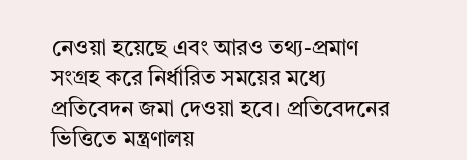নেওয়া হয়েছে এবং আরও তথ্য-প্রমাণ সংগ্রহ করে নির্ধারিত সময়ের মধ্যে প্রতিবেদন জমা দেওয়া হবে। প্রতিবেদনের ভিত্তিতে মন্ত্রণালয়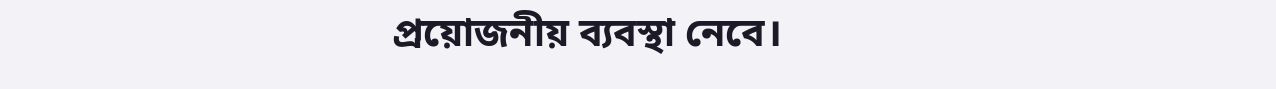প্রয়োজনীয় ব্যবস্থা নেবে।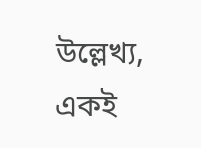উল্লেখ্য, একই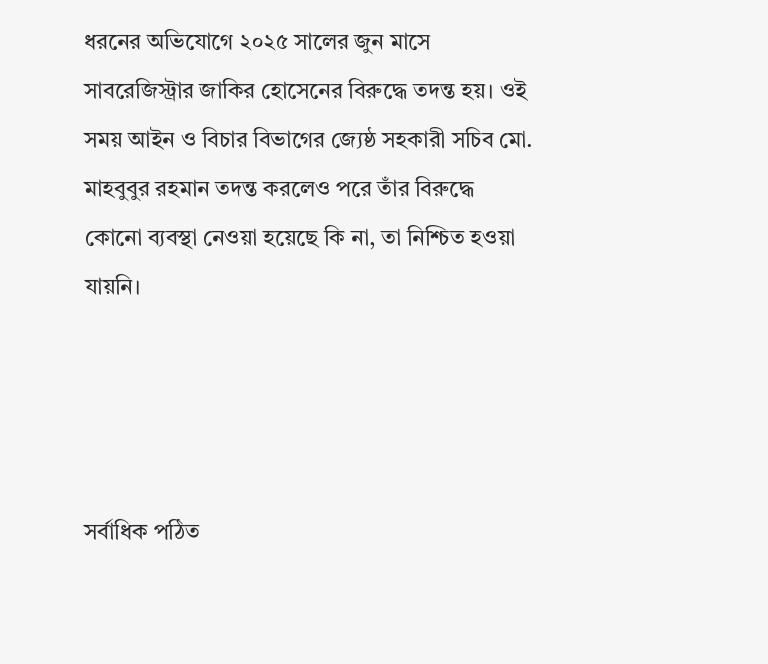ধরনের অভিযোগে ২০২৫ সালের জুন মাসে সাবরেজিস্ট্রার জাকির হোসেনের বিরুদ্ধে তদন্ত হয়। ওই সময় আইন ও বিচার বিভাগের জ্যেষ্ঠ সহকারী সচিব মো. মাহবুবুর রহমান তদন্ত করলেও পরে তাঁর বিরুদ্ধে কোনো ব্যবস্থা নেওয়া হয়েছে কি না, তা নিশ্চিত হওয়া যায়নি।




সর্বাধিক পঠিত